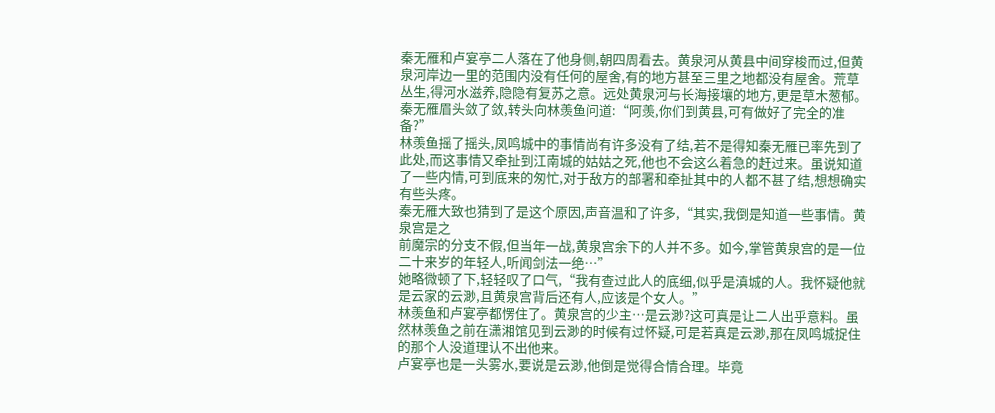秦无雁和卢宴亭二人落在了他身侧,朝四周看去。黄泉河从黄县中间穿梭而过,但黄泉河岸边一里的范围内没有任何的屋舍,有的地方甚至三里之地都没有屋舍。荒草丛生,得河水滋养,隐隐有复苏之意。远处黄泉河与长海接壤的地方,更是草木葱郁。
秦无雁眉头敛了敛,转头向林羡鱼问道:“阿羡,你们到黄县,可有做好了完全的准备?”
林羡鱼摇了摇头,凤鸣城中的事情尚有许多没有了结,若不是得知秦无雁已率先到了此处,而这事情又牵扯到江南城的姑姑之死,他也不会这么着急的赶过来。虽说知道了一些内情,可到底来的匆忙,对于敌方的部署和牵扯其中的人都不甚了结,想想确实有些头疼。
秦无雁大致也猜到了是这个原因,声音温和了许多,“其实,我倒是知道一些事情。黄泉宫是之
前魔宗的分支不假,但当年一战,黄泉宫余下的人并不多。如今,掌管黄泉宫的是一位二十来岁的年轻人,听闻剑法一绝…”
她略微顿了下,轻轻叹了口气,“我有查过此人的底细,似乎是滇城的人。我怀疑他就是云家的云渺,且黄泉宫背后还有人,应该是个女人。”
林羡鱼和卢宴亭都愣住了。黄泉宫的少主…是云渺?这可真是让二人出乎意料。虽然林羡鱼之前在潇湘馆见到云渺的时候有过怀疑,可是若真是云渺,那在凤鸣城捉住的那个人没道理认不出他来。
卢宴亭也是一头雾水,要说是云渺,他倒是觉得合情合理。毕竟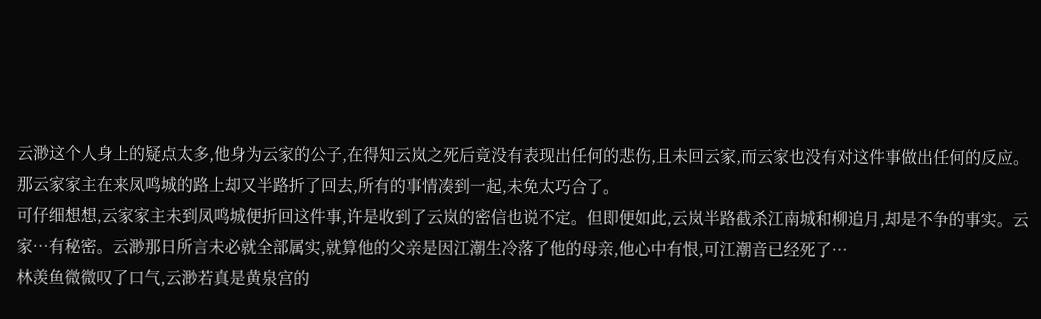云渺这个人身上的疑点太多,他身为云家的公子,在得知云岚之死后竟没有表现出任何的悲伤,且未回云家,而云家也没有对这件事做出任何的反应。那云家家主在来凤鸣城的路上却又半路折了回去,所有的事情凑到一起,未免太巧合了。
可仔细想想,云家家主未到凤鸣城便折回这件事,许是收到了云岚的密信也说不定。但即便如此,云岚半路截杀江南城和柳追月,却是不争的事实。云家…有秘密。云渺那日所言未必就全部属实,就算他的父亲是因江潮生冷落了他的母亲,他心中有恨,可江潮音已经死了…
林羡鱼微微叹了口气,云渺若真是黄泉宫的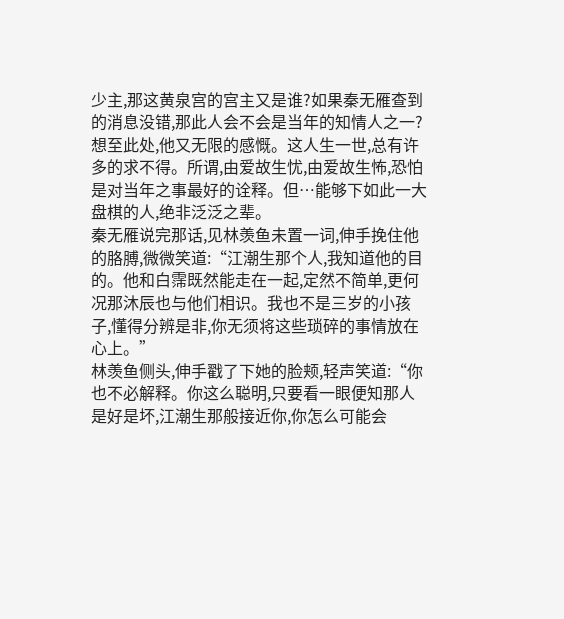少主,那这黄泉宫的宫主又是谁?如果秦无雁查到的消息没错,那此人会不会是当年的知情人之一?
想至此处,他又无限的感慨。这人生一世,总有许多的求不得。所谓,由爱故生忧,由爱故生怖,恐怕是对当年之事最好的诠释。但…能够下如此一大盘棋的人,绝非泛泛之辈。
秦无雁说完那话,见林羡鱼未置一词,伸手挽住他的胳膊,微微笑道:“江潮生那个人,我知道他的目的。他和白霈既然能走在一起,定然不简单,更何况那沐辰也与他们相识。我也不是三岁的小孩子,懂得分辨是非,你无须将这些琐碎的事情放在心上。”
林羡鱼侧头,伸手戳了下她的脸颊,轻声笑道:“你也不必解释。你这么聪明,只要看一眼便知那人是好是坏,江潮生那般接近你,你怎么可能会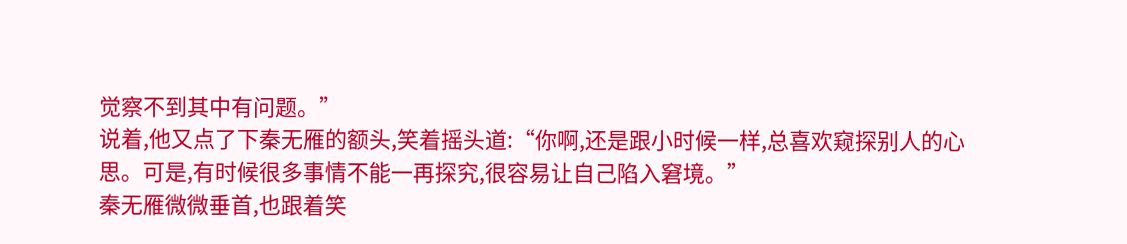觉察不到其中有问题。”
说着,他又点了下秦无雁的额头,笑着摇头道:“你啊,还是跟小时候一样,总喜欢窥探别人的心思。可是,有时候很多事情不能一再探究,很容易让自己陷入窘境。”
秦无雁微微垂首,也跟着笑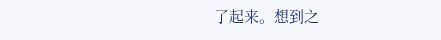了起来。想到之